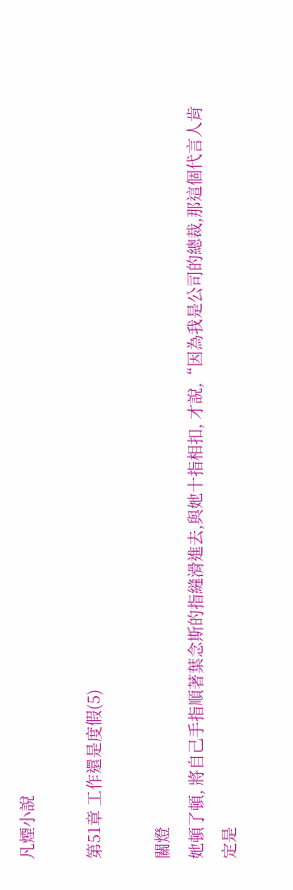凡煙小說

第51章 工作還是度假(5)

關燈
她頓了頓, 將自己手指順著葉念斯的指縫滑進去,與她十指相扣, 才說,“因為我是公司的總裁,那這個代言人肯定是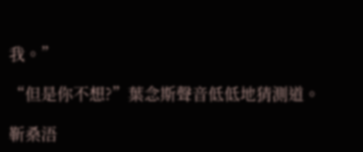我。”

“但是你不想?”葉念斯聲音低低地猜測道。

靳桑浯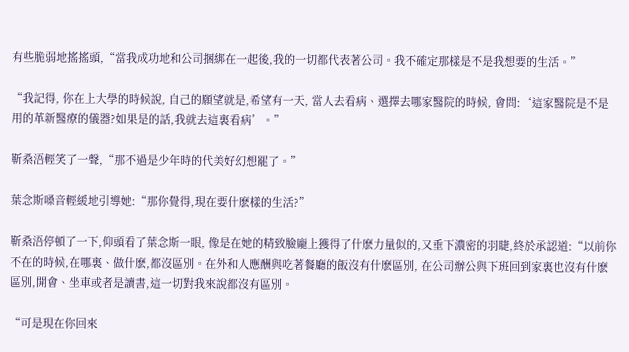有些脆弱地搖搖頭,“當我成功地和公司捆綁在一起後,我的一切都代表著公司。我不確定那樣是不是我想要的生活。”

“我記得, 你在上大學的時候說, 自己的願望就是,希望有一天, 當人去看病、選擇去哪家醫院的時候, 會問:‘這家醫院是不是用的革新醫療的儀器?如果是的話,我就去這裏看病’。”

靳桑浯輕笑了一聲,“那不過是少年時的代美好幻想罷了。”

葉念斯嗓音輕緩地引導她:“那你覺得,現在要什麽樣的生活?”

靳桑浯停頓了一下,仰頭看了葉念斯一眼, 像是在她的精致臉龐上獲得了什麽力量似的,又垂下濃密的羽睫,終於承認道:“以前你不在的時候,在哪裏、做什麽,都沒區別。在外和人應酬與吃著餐廳的飯沒有什麽區別, 在公司辦公與下班回到家裏也沒有什麽區別,開會、坐車或者是讀書,這一切對我來說都沒有區別。

“可是現在你回來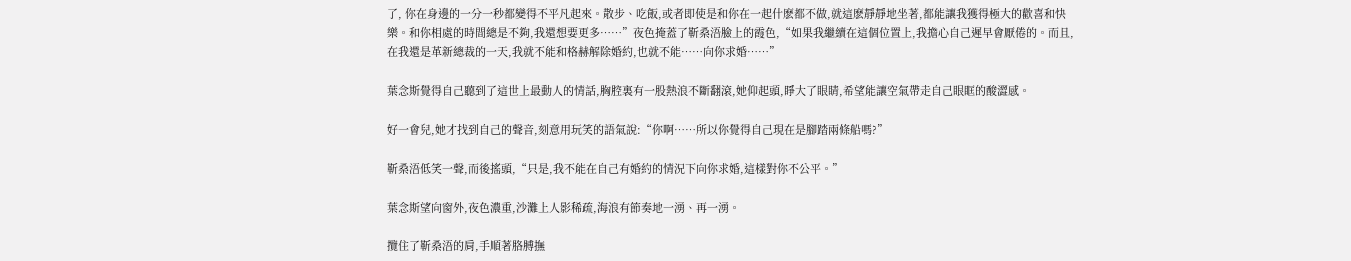了, 你在身邊的一分一秒都變得不平凡起來。散步、吃飯,或者即使是和你在一起什麽都不做,就這麽靜靜地坐著,都能讓我獲得極大的歡喜和快樂。和你相處的時間總是不夠,我還想要更多……”夜色掩蓋了靳桑浯臉上的霞色,“如果我繼續在這個位置上,我擔心自己遲早會厭倦的。而且,在我還是革新總裁的一天,我就不能和格赫解除婚約,也就不能……向你求婚……”

葉念斯覺得自己聽到了這世上最動人的情話,胸腔裏有一股熱浪不斷翻滾,她仰起頭,睜大了眼睛,希望能讓空氣帶走自己眼眶的酸澀感。

好一會兒,她才找到自己的聲音,刻意用玩笑的語氣說:“你啊……所以你覺得自己現在是腳踏兩條船嗎?”

靳桑浯低笑一聲,而後搖頭,“只是,我不能在自己有婚約的情況下向你求婚,這樣對你不公平。”

葉念斯望向窗外,夜色濃重,沙灘上人影稀疏,海浪有節奏地一湧、再一湧。

攬住了靳桑浯的肩,手順著胳膊撫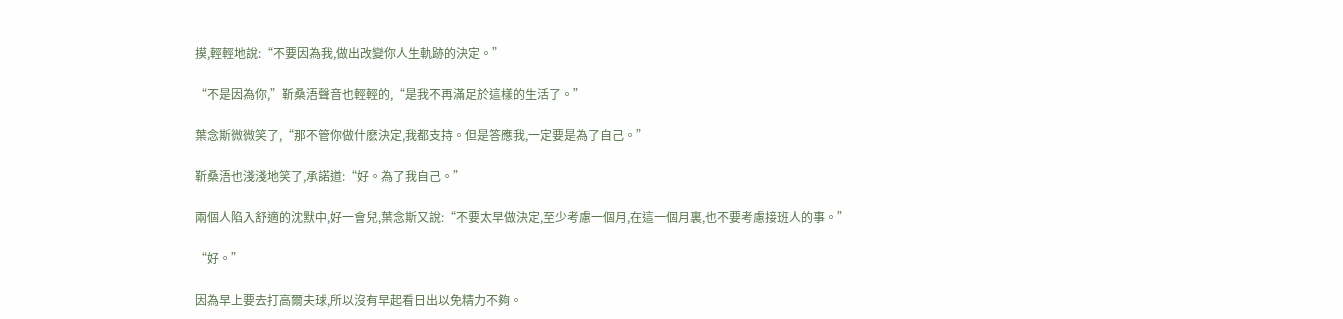摸,輕輕地說:“不要因為我,做出改變你人生軌跡的決定。”

“不是因為你,”靳桑浯聲音也輕輕的,“是我不再滿足於這樣的生活了。”

葉念斯微微笑了,“那不管你做什麽決定,我都支持。但是答應我,一定要是為了自己。”

靳桑浯也淺淺地笑了,承諾道:“好。為了我自己。”

兩個人陷入舒適的沈默中,好一會兒,葉念斯又說:“不要太早做決定,至少考慮一個月,在這一個月裏,也不要考慮接班人的事。”

“好。”

因為早上要去打高爾夫球,所以沒有早起看日出以免精力不夠。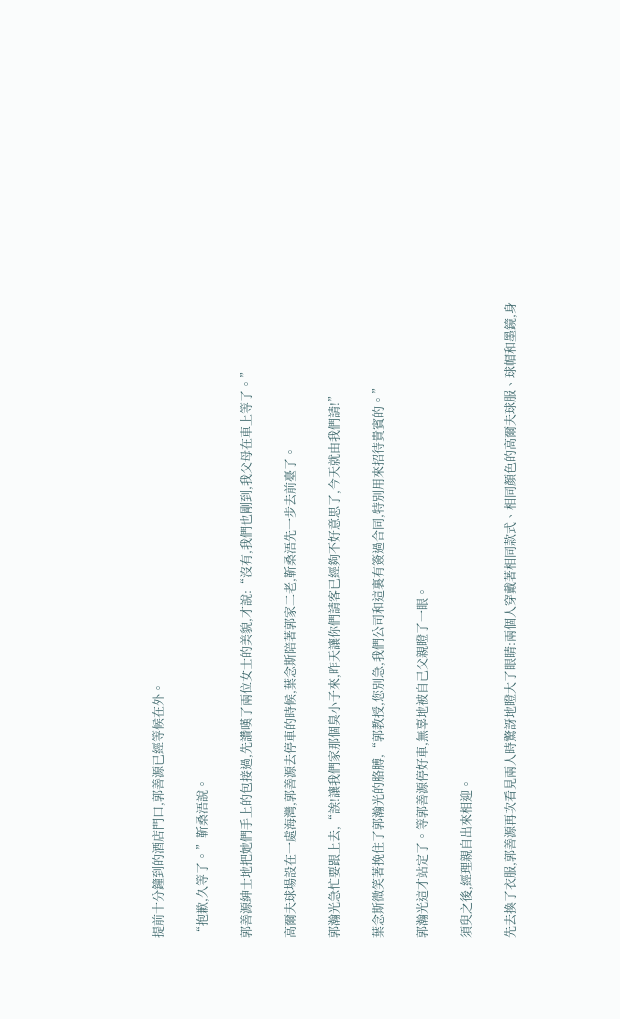提前十分鐘到的酒店門口,郭善源已經等候在外。

“抱歉,久等了。”靳桑浯說。

郭善源紳士地把她們手上的包接過,先讚嘆了兩位女士的美貌,才說:“沒有,我們也剛到,我父母在車上等了。”

高爾夫球場設在一處海灣,郭善源去停車的時候,葉念斯陪著郭家二老,靳桑浯先一步去前臺了。

郭瀚光急忙要跟上去,“誒!讓我們家那個臭小子來,昨天讓你們請客已經夠不好意思了,今天就由我們請!”

葉念斯微笑著挽住了郭瀚光的胳膊,“郭教授,您別急,我們公司和這裏有簽過合同,特別用來招待貴賓的。”

郭瀚光這才站定了。等郭善源停好車,無辜地被自己父親瞪了一眼。

須臾之後,經理親自出來相迎。

先去換了衣服,郭善源再次看見兩人時驚訝地瞪大了眼睛:兩個人穿戴著相同款式、相同顏色的高爾夫球服、球帽和墨鏡,身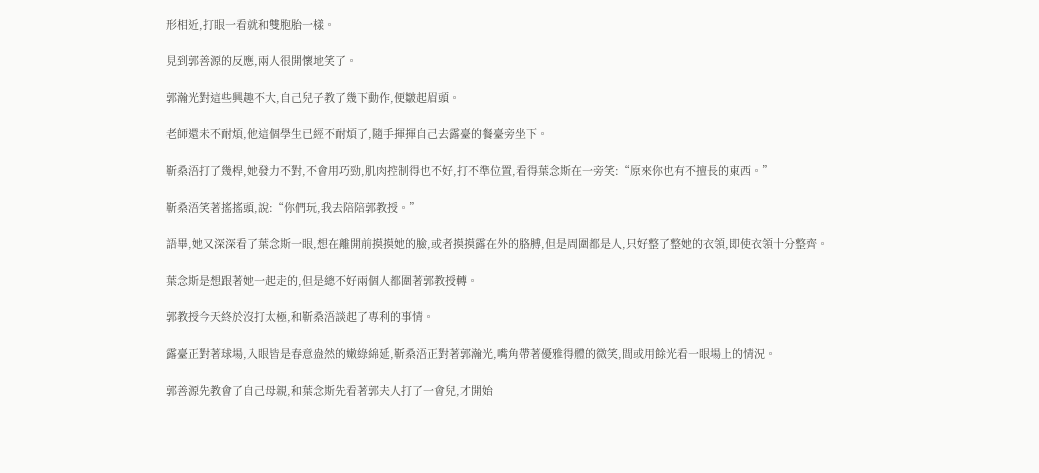形相近,打眼一看就和雙胞胎一樣。

見到郭善源的反應,兩人很開懷地笑了。

郭瀚光對這些興趣不大,自己兒子教了幾下動作,便皺起眉頭。

老師還未不耐煩,他這個學生已經不耐煩了,隨手揮揮自己去露臺的餐臺旁坐下。

靳桑浯打了幾桿,她發力不對,不會用巧勁,肌肉控制得也不好,打不準位置,看得葉念斯在一旁笑:“原來你也有不擅長的東西。”

靳桑浯笑著搖搖頭,說:“你們玩,我去陪陪郭教授。”

語畢,她又深深看了葉念斯一眼,想在離開前摸摸她的臉,或者摸摸露在外的胳膊,但是周圍都是人,只好整了整她的衣領,即使衣領十分整齊。

葉念斯是想跟著她一起走的,但是總不好兩個人都圍著郭教授轉。

郭教授今天終於沒打太極,和靳桑浯談起了專利的事情。

露臺正對著球場,入眼皆是春意盎然的嫩綠綿延,靳桑浯正對著郭瀚光,嘴角帶著優雅得體的微笑,間或用餘光看一眼場上的情況。

郭善源先教會了自己母親,和葉念斯先看著郭夫人打了一會兒,才開始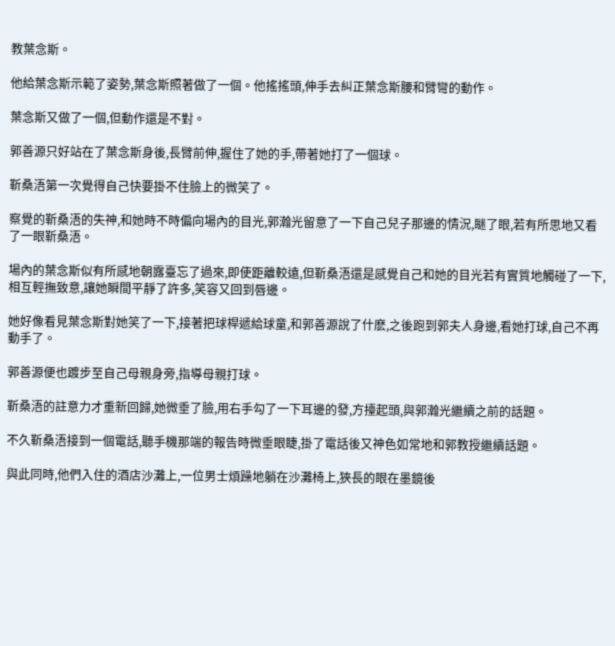教葉念斯。

他給葉念斯示範了姿勢,葉念斯照著做了一個。他搖搖頭,伸手去糾正葉念斯腰和臂彎的動作。

葉念斯又做了一個,但動作還是不對。

郭善源只好站在了葉念斯身後,長臂前伸,握住了她的手,帶著她打了一個球。

靳桑浯第一次覺得自己快要掛不住臉上的微笑了。

察覺的靳桑浯的失神,和她時不時偏向場內的目光,郭瀚光留意了一下自己兒子那邊的情況,瞇了眼,若有所思地又看了一眼靳桑浯。

場內的葉念斯似有所感地朝露臺忘了過來,即使距離較遠,但靳桑浯還是感覺自己和她的目光若有實質地觸碰了一下,相互輕撫致意,讓她瞬間平靜了許多,笑容又回到唇邊。

她好像看見葉念斯對她笑了一下,接著把球桿遞給球童,和郭善源說了什麽,之後跑到郭夫人身邊,看她打球,自己不再動手了。

郭善源便也踱步至自己母親身旁,指導母親打球。

靳桑浯的註意力才重新回歸,她微垂了臉,用右手勾了一下耳邊的發,方擡起頭,與郭瀚光繼續之前的話題。

不久靳桑浯接到一個電話,聽手機那端的報告時微垂眼睫,掛了電話後又神色如常地和郭教授繼續話題。

與此同時,他們入住的酒店沙灘上,一位男士煩躁地躺在沙灘椅上,狹長的眼在墨鏡後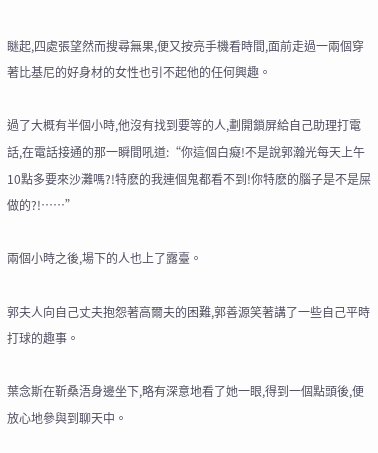瞇起,四處張望然而搜尋無果,便又按亮手機看時間,面前走過一兩個穿著比基尼的好身材的女性也引不起他的任何興趣。

過了大概有半個小時,他沒有找到要等的人,劃開鎖屏給自己助理打電話,在電話接通的那一瞬間吼道:“你這個白癡!不是說郭瀚光每天上午10點多要來沙灘嗎?!特麽的我連個鬼都看不到!你特麽的腦子是不是屎做的?!……”

兩個小時之後,場下的人也上了露臺。

郭夫人向自己丈夫抱怨著高爾夫的困難,郭善源笑著講了一些自己平時打球的趣事。

葉念斯在靳桑浯身邊坐下,略有深意地看了她一眼,得到一個點頭後,便放心地參與到聊天中。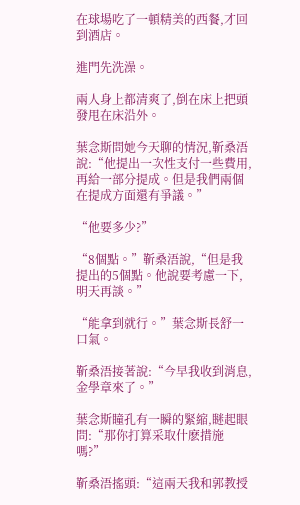在球場吃了一頓精美的西餐,才回到酒店。

進門先洗澡。

兩人身上都清爽了,倒在床上把頭發甩在床沿外。

葉念斯問她今天聊的情況,靳桑浯說:“他提出一次性支付一些費用,再給一部分提成。但是我們兩個在提成方面還有爭議。”

“他要多少?”

“8個點。”靳桑浯說,“但是我提出的5個點。他說要考慮一下,明天再談。”

“能拿到就行。”葉念斯長舒一口氣。

靳桑浯接著說:“今早我收到消息,金學章來了。”

葉念斯瞳孔有一瞬的緊縮,瞇起眼問:“那你打算采取什麽措施嗎?”

靳桑浯搖頭:“這兩天我和郭教授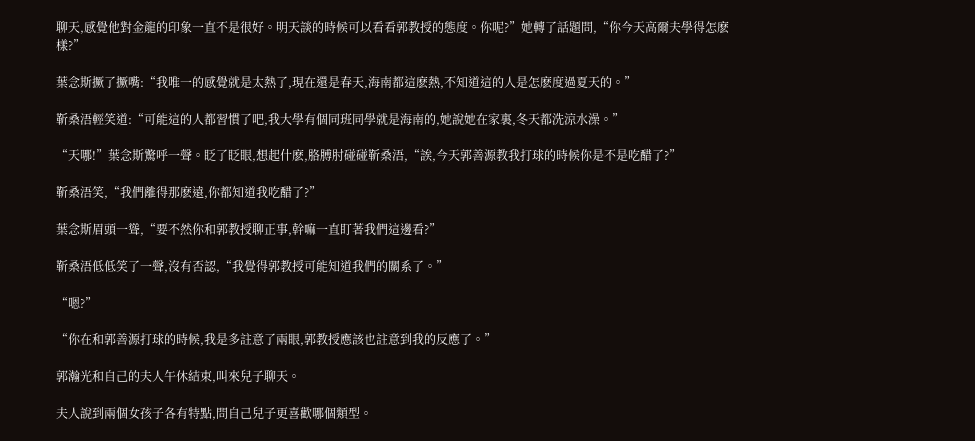聊天,感覺他對金龍的印象一直不是很好。明天談的時候可以看看郭教授的態度。你呢?”她轉了話題問,“你今天高爾夫學得怎麽樣?”

葉念斯撅了撅嘴:“我唯一的感覺就是太熱了,現在還是春天,海南都這麽熱,不知道這的人是怎麽度過夏天的。”

靳桑浯輕笑道:“可能這的人都習慣了吧,我大學有個同班同學就是海南的,她說她在家裏,冬天都洗涼水澡。”

“天哪!”葉念斯驚呼一聲。眨了眨眼,想起什麽,胳膊肘碰碰靳桑浯,“誒,今天郭善源教我打球的時候你是不是吃醋了?”

靳桑浯笑,“我們離得那麽遠,你都知道我吃醋了?”

葉念斯眉頭一聳,“要不然你和郭教授聊正事,幹嘛一直盯著我們這邊看?”

靳桑浯低低笑了一聲,沒有否認,“我覺得郭教授可能知道我們的關系了。”

“嗯?”

“你在和郭善源打球的時候,我是多註意了兩眼,郭教授應該也註意到我的反應了。”

郭瀚光和自己的夫人午休結束,叫來兒子聊天。

夫人說到兩個女孩子各有特點,問自己兒子更喜歡哪個類型。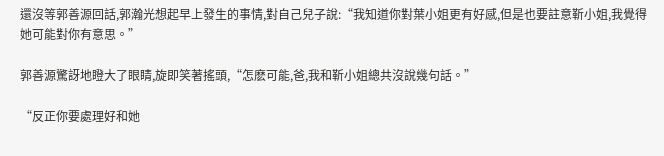還沒等郭善源回話,郭瀚光想起早上發生的事情,對自己兒子說:“我知道你對葉小姐更有好感,但是也要註意靳小姐,我覺得她可能對你有意思。”

郭善源驚訝地瞪大了眼睛,旋即笑著搖頭,“怎麽可能,爸,我和靳小姐總共沒說幾句話。”

“反正你要處理好和她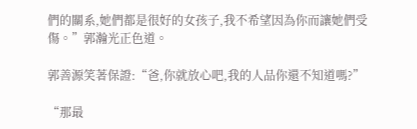們的關系,她們都是很好的女孩子,我不希望因為你而讓她們受傷。”郭瀚光正色道。

郭善源笑著保證:“爸,你就放心吧,我的人品你還不知道嗎?”

“那最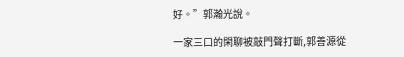好。”郭瀚光說。

一家三口的閑聊被敲門聲打斷,郭善源從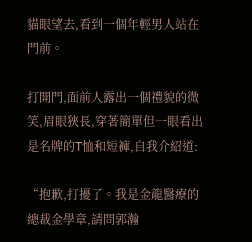貓眼望去,看到一個年輕男人站在門前。

打開門,面前人露出一個禮貌的微笑,眉眼狹長,穿著簡單但一眼看出是名牌的T恤和短褲,自我介紹道:

“抱歉,打擾了。我是金龍醫療的總裁金學章,請問郭瀚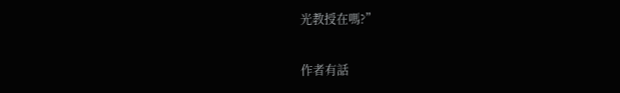光教授在嗎?”

作者有話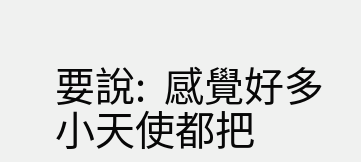要說:  感覺好多小天使都把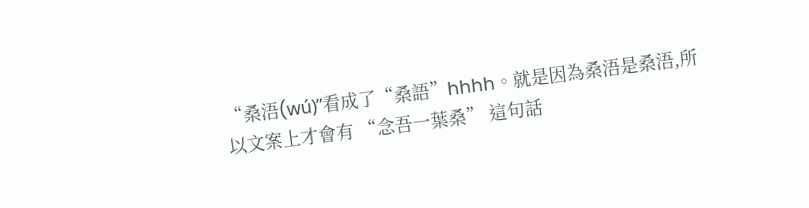“桑浯(wú)”看成了“桑語”hhhh。就是因為桑浯是桑浯,所以文案上才會有 “念吾一葉桑” 這句話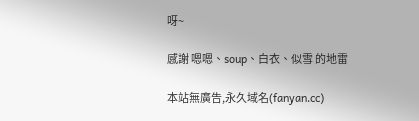呀~

感謝 嗯嗯、soup、白衣、似雪 的地雷

本站無廣告,永久域名(fanyan.cc)